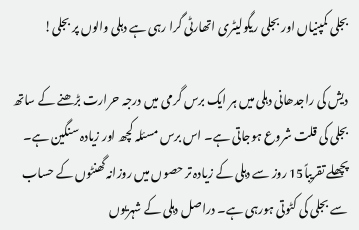بجلی کمپنیاں اور بجلی ریگولیٹری اتھارٹی گرا رہی ہے دہلی والوں پر بجلی!

دیش کی راجدھانی دہلی میں ہر ایک برس گرمی میں درجہ حرارت بڑھنے کے ساتھ بجلی کی قلت شروع ہوجاتی ہے۔ اس برس مسئلہ کچھ اور زیادہ سنگین ہے۔ پچھلے تقریباً15 روز سے دہلی کے زیادہ تر حصوں میں روزانہ گھنٹوں کے حساب سے بجلی کی کٹوتی ہورہی ہے۔ دراصل دہلی کے شہریوں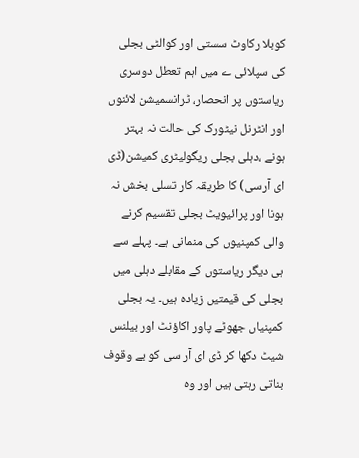کوبلا رکاوٹ سستی اور کوالٹی بجلی کی سپلائی ے میں اہم تعطل دوسری ریاستوں پر انحصار، ٹرانسمیشن لائنوں اور انٹرنل نیٹورک کی حالت نہ بہتر ہونے ،دہلی بجلی ریگولیٹری کمیشن(ڈی ای آرسی) کا طریقہ کار تسلی بخش نہ ہونا اور پرائیویٹ بجلی تقسیم کرنے والی کمپنیوں کی منمانی ہے۔ پہلے سے ہی دیگر ریاستوں کے مقابلے دہلی میں بجلی کی قیمتیں زیادہ ہیں۔ یہ بجلی کمپنیاں جھوٹے پاور اکاؤنٹ اور بیلنس شیٹ دکھا کر ڈی ای آر سی کو بے وقوف بناتی رہتی ہیں اور وہ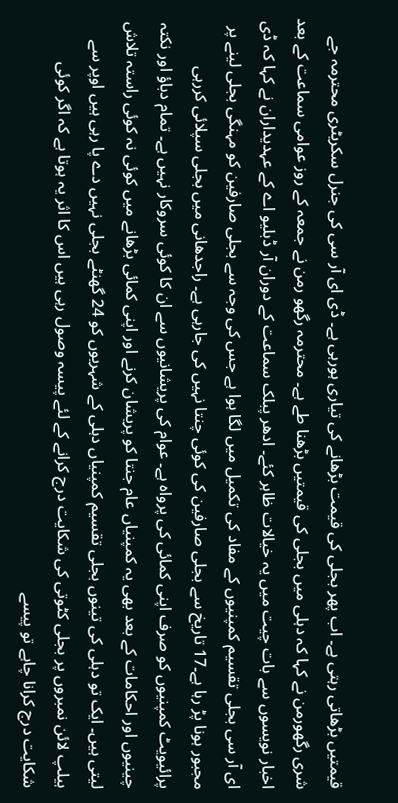قیمتیں بڑھاتی رہتی ہے۔ اب پھر بجلی کی قیمت بڑھانے کی تیاری ہورہی ہے۔ ڈی ای آر سی کی جنرل سکریٹری محترمہ جے شری رگھورمن نے کہا کہ دہلی میں بجلی کی قیمتیں بڑھنا طے ہے۔ محترمہ رگھو رمن نے جمعہ کے روز عوامی سماعت کے بعد اخبار نویسوں سے بات چیت میں یہ خیالات ظاہر کئے۔ ادھر پبلک سماعت کے دوران آر ڈبلیو اے کے عہدیداران نے کہا کہ ڈی ای آر سی بجلی تقسیم کمپنیوں کے مفاد کی تکمیل میں لگا ہوا ہے جس کی وجہ سے بجلی صارفین کو مہنگی بجلی لینے پر مجبور ہونا پڑ رہا ہے۔17 تاریخ سے بجلی صارفین کی کوئی چنتا نہیں کی جارہی ہے۔ راجدھانی میں بجلی سپلائی کررہی پرائیویٹ کمپنیوں کو صرف اپنی کمائی کی پرواہ ہے۔ عوام کی پریشانیوں سے ان کا کوئی سروکار نہیں ہے۔ تمام دباؤ اور نکتہ چینیوں اور احکامات کے بعد بھی یہ کمپنیاں عام جنتا کو پریشان کرنے اور اپنی کمائی بڑھانے میں کوئی نہ کوئی راستہ تلاش لیتی ہیں۔ ایک تو دہلی کی تینوں بجلی تقسیم کمپنیاں دہلی کے شہریوں کو 24 گھنٹے بجلی نہیں دے پا رہی ہیں اوپر سے ہیلپ لائن نمبروں پر بجلی کٹوتی کی شکایت درج کرانے کے لئے پیسہ وصول رہی ہیں اس کا اثر یہ ہوتا ہے کہ اگر کوئی شکایت درج کرانا چاہے تو پیسے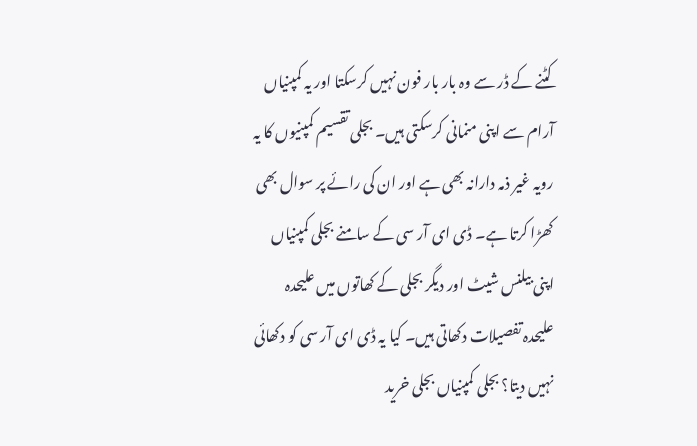کٹنے کے ڈر سے وہ بار بار فون نہیں کرسکتا اور یہ کمپنیاں آرام سے اپنی منمانی کرسکتی ہیں۔ بجلی تقسیم کمپنیوں کا یہ رویہ غیر ذمہ دارانہ بھی ہے اور ان کی رائے پر سوال بھی کھڑا کرتا ہے۔ ڈی ای آر سی کے سامنے بجلی کمپنیاں اپنی بیلنس شیٹ اور دیگر بجلی کے کھاتوں میں علیحدہ علیحدہ تفصیلات دکھاتی ہیں۔ کیا یہ ڈی ای آر سی کو دکھائی نہیں دیتا؟ بجلی کمپنیاں بجلی خرید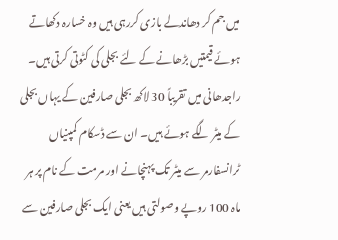میں جم کر دھاندلے بازی کررہی ہیں وہ خسارہ دکھاتے ہوئے قیمتیں بڑھانے کے لئے بجلی کی کٹوتی کرتی ہیں۔ راجدھانی میں تقریباً 30 لاکھ بجلی صارفین کے یہاں بجلی کے میٹر لگے ہوئے ہیں۔ ان سے ڈسکام کمپنیاں ٹرانسفارمر سے میٹر تک پہنچانے اور مرمت کے نام پر ہر ماہ 100 روپے وصولتی ہیں یعنی ایک بجلی صارفین سے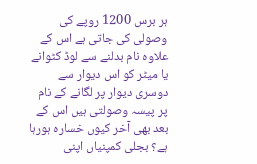ہر برس 1200 روپے کی وصولی کی جاتی ہے اس کے علاوہ نام بدلنے سے لوڈ کٹوانے یا میٹر کو اس دیوار سے دوسری دیوار پر لگانے کے نام پر پیسہ وصولتی ہیں اس کے بعد بھی آخر کیوں خسارہ ہورہا ہے؟ بجلی کمپنیاں اپنی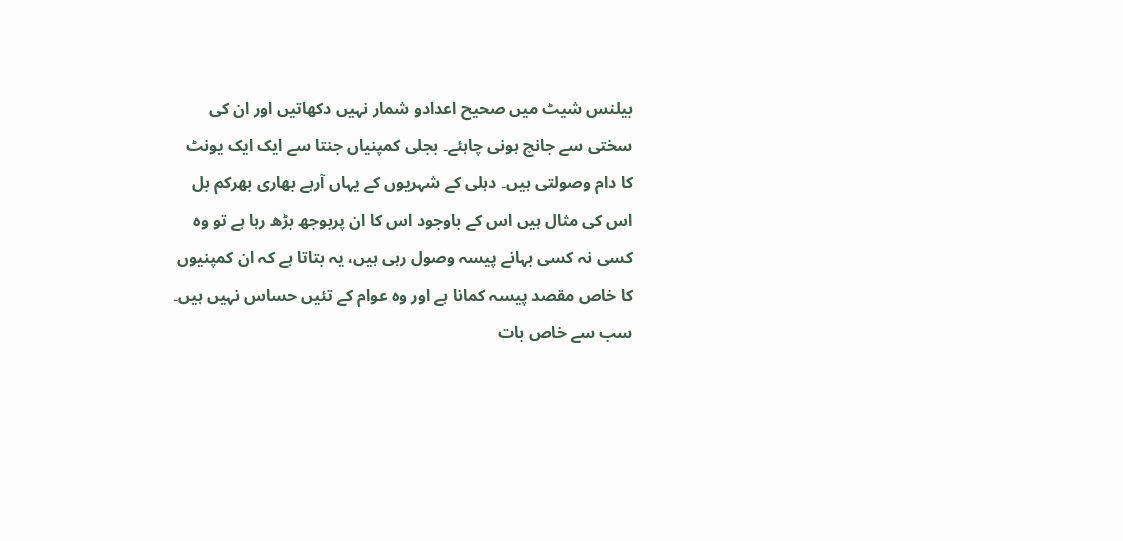بیلنس شیٹ میں صحیح اعدادو شمار نہیں دکھاتیں اور ان کی سختی سے جانچ ہونی چاہئے۔ بجلی کمپنیاں جنتا سے ایک ایک یونٹ کا دام وصولتی ہیں۔ دہلی کے شہریوں کے یہاں آرہے بھاری بھرکم بل اس کی مثال ہیں اس کے باوجود اس کا ان پربوجھ بڑھ رہا ہے تو وہ کسی نہ کسی بہانے پیسہ وصول رہی ہیں، یہ بتاتا ہے کہ ان کمپنیوں کا خاص مقصد پیسہ کمانا ہے اور وہ عوام کے تئیں حساس نہیں ہیں۔ سب سے خاص بات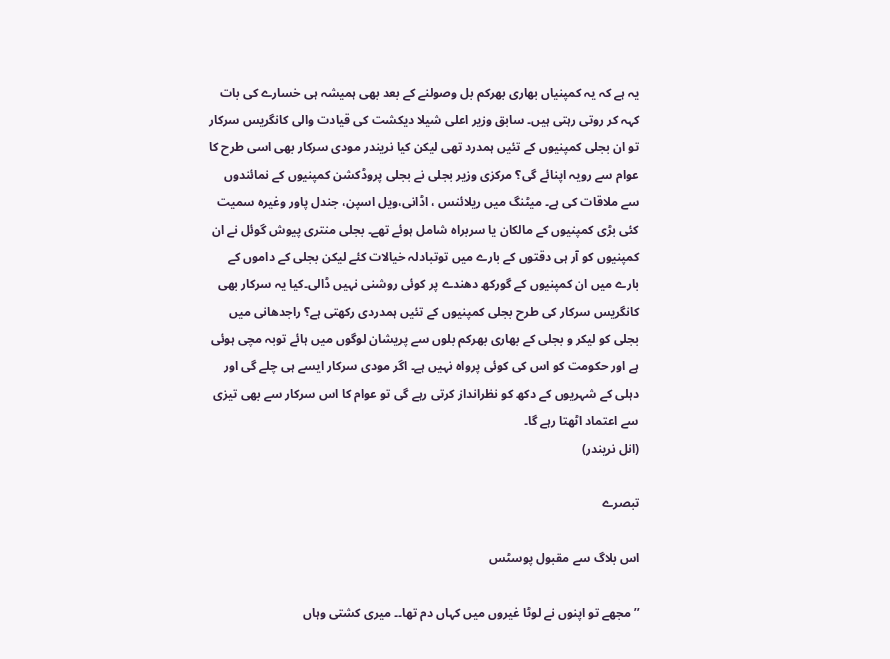یہ ہے کہ یہ کمپنیاں بھاری بھرکم بل وصولنے کے بعد بھی ہمیشہ ہی خسارے کی بات کہہ کر روتی رہتی ہیں۔ سابق وزیر اعلی شیلا دیکشت کی قیادت والی کانگریس سرکار تو ان بجلی کمپنیوں کے تئیں ہمدرد تھی لیکن کیا نریندر مودی سرکار بھی اسی طرح کا عوام سے رویہ اپنائے گی؟ مرکزی وزیر بجلی نے بجلی پروڈکشن کمپنیوں کے نمائندوں سے ملاقات کی ہے۔ میٹنگ میں ریلائنس ، اڈانی،ویل اسپن، جندل پاور وغیرہ سمیت کئی بڑی کمپنیوں کے مالکان یا سربراہ شامل ہوئے تھے۔ بجلی منتری پیوش گوئل نے ان کمپنیوں کو آر ہی دقتوں کے بارے میں توتبادلہ خیالات کئے لیکن بجلی کے داموں کے بارے میں ان کمپنیوں کے گورکھ دھندے پر کوئی روشنی نہیں ڈالی۔کیا یہ سرکار بھی کانگریس سرکار کی طرح بجلی کمپنیوں کے تئیں ہمدردی رکھتی ہے؟ راجدھانی میں بجلی کو لیکر و بجلی کے بھاری بھرکم بلوں سے پریشان لوگوں میں ہائے توبہ مچی ہوئی ہے اور حکومت کو اس کی کوئی پرواہ نہیں ہے۔ اگر مودی سرکار ایسے ہی چلے گی اور دہلی کے شہریوں کے دکھ کو نظرانداز کرتی رہے گی تو عوام کا اس سرکار سے بھی تیزی سے اعتماد اٹھتا رہے گا۔
(انل نریندر)

تبصرے

اس بلاگ سے مقبول پوسٹس

’’مجھے تو اپنوں نے لوٹا غیروں میں کہاں دم تھا۔۔ میری کشتی وہاں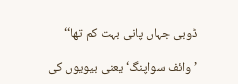ڈوبی جہاں پانی بہت کم تھا‘‘

’وائف سواپنگ‘ یعنی بیویوں کی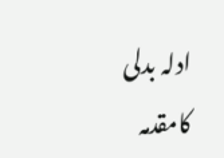ادلہ بدلی کامقدمہ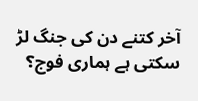آخر کتنے دن کی جنگ لڑ سکتی ہے ہماری فوج؟